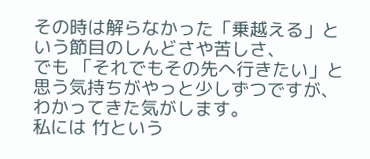その時は解らなかった「乗越える」という節目のしんどさや苦しさ、
でも 「それでもその先へ行きたい」と思う気持ちがやっと少しずつですが、わかってきた気がします。
私には 竹という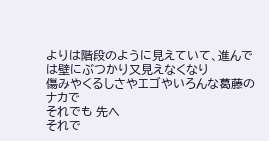よりは階段のように見えていて、進んでは壁にぶつかり又見えなくなり
傷みやくるしさやエゴやいろんな葛藤のナカで
それでも 先へ
それで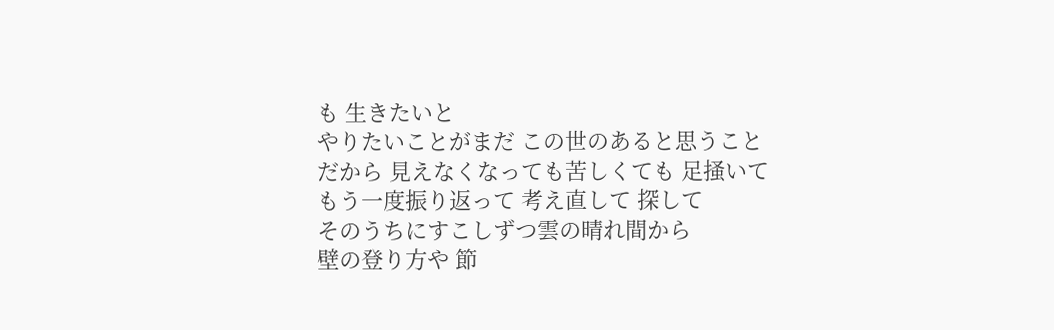も 生きたいと
やりたいことがまだ この世のあると思うこと
だから 見えなくなっても苦しくても 足掻いて
もう一度振り返って 考え直して 探して
そのうちにすこしずつ雲の晴れ間から
壁の登り方や 節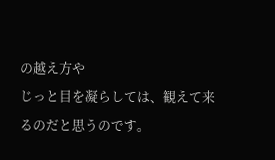の越え方や
じっと目を凝らしては、観えて来るのだと思うのです。